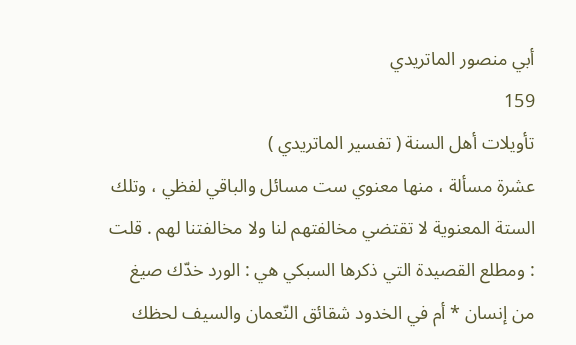أبي منصور الماتريدي
159
تأويلات أهل السنة ( تفسير الماتريدي )
عشرة مسألة ، منها معنوي ست مسائل والباقي لفظي ، وتلك الستة المعنوية لا تقتضي مخالفتهم لنا ولا مخالفتنا لهم . قلت : ومطلع القصيدة التي ذكرها السبكي هي : الورد خدّك صيغ من إنسان * أم في الخدود شقائق النّعمان والسيف لحظك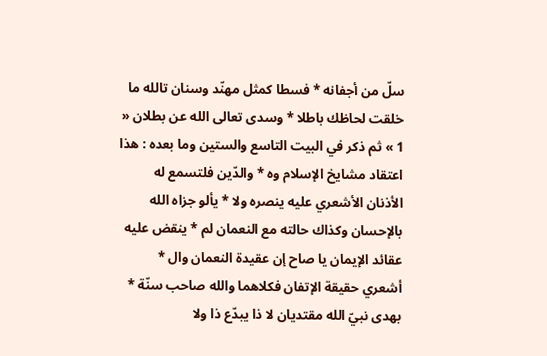سلّ من أجفانه * فسطا كمثل مهنّد وسنان تالله ما خلقت لحاظك باطلا * وسدى تعالى الله عن بطلان « 1 » ثم ذكر في البيت التاسع والستين وما بعده : هذا اعتقاد مشايخ الإسلام وه * والدّين فلتسمع له الأذنان الأشعري عليه ينصره ولا * يألو جزاه الله بالإحسان وكذاك حالته مع النعمان لم * ينقض عليه عقائد الإيمان يا صاح إن عقيدة النعمان وال * أشعري حقيقة الإتفان فكلاهما والله صاحب سنّة * بهدى نبيّ الله مقتديان لا ذا يبدّع ذا ولا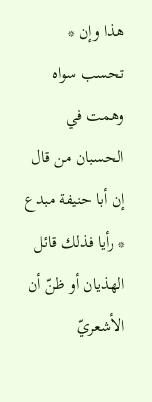هذا وإن * تحسب سواه وهمت في الحسبان من قال إن أبا حنيفة مبدع * رأيا فذلك قائل الهذيان أو ظنّ أن الأشعريّ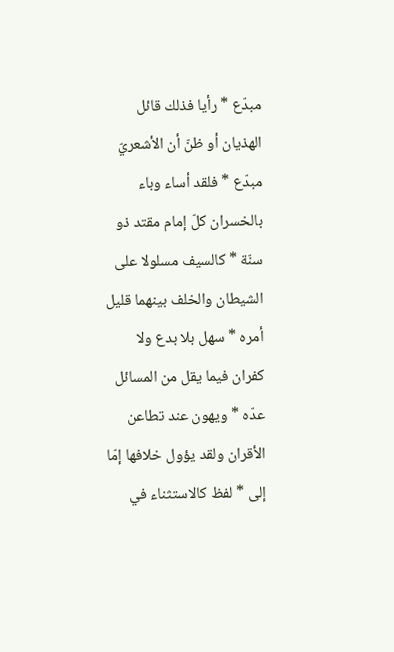مبدّع * رأيا فذلك قائل الهذيان أو ظنّ أن الأشعريّ مبدّع * فلقد أساء وباء بالخسران كلّ إمام مقتد ذو سنّة * كالسيف مسلولا على الشيطان والخلف بينهما قليل أمره * سهل بلا بدع ولا كفران فيما يقل من المسائل عدّه * ويهون عند تطاعن الأقران ولقد يؤول خلافها إمّا إلى * لفظ كالاستثناء في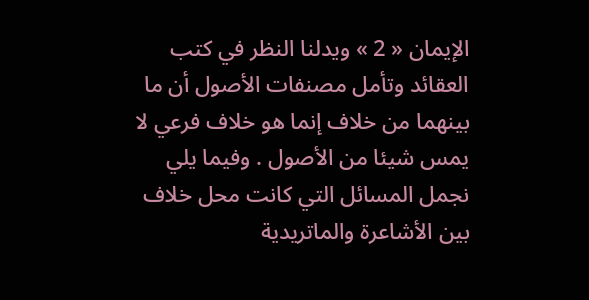الإيمان « 2 » ويدلنا النظر في كتب العقائد وتأمل مصنفات الأصول أن ما بينهما من خلاف إنما هو خلاف فرعي لا يمس شيئا من الأصول . وفيما يلي نجمل المسائل التي كانت محل خلاف بين الأشاعرة والماتريدية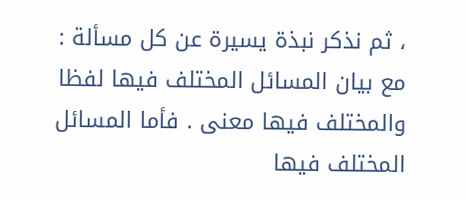، ثم نذكر نبذة يسيرة عن كل مسألة : مع بيان المسائل المختلف فيها لفظا والمختلف فيها معنى . فأما المسائل المختلف فيها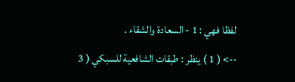لفظا فهي : 1 - السعادة والشقاء .
--> ( 1 ) ينظر : طبقات الشافعية للسبكي ( 3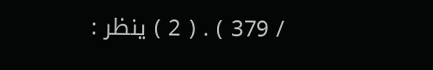/ 379 ) . ( 2 ) ينظر :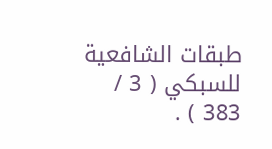طبقات الشافعية للسبكي ( 3 / 383 ) .